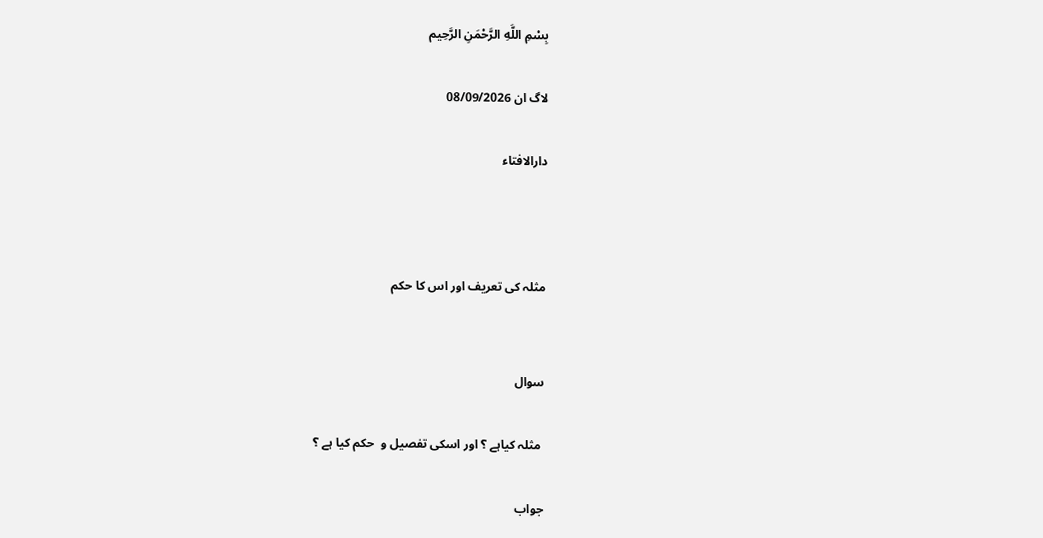بِسْمِ اللَّهِ الرَّحْمَنِ الرَّحِيم

لاگ ان 08/09/2026

دارالافتاء



مثلہ کی تعریف اور اس کا حکم


سوال

 مثلہ کیاہے ؟ اور اسکی تفصیل و  حکم کیا ہے ؟

جواب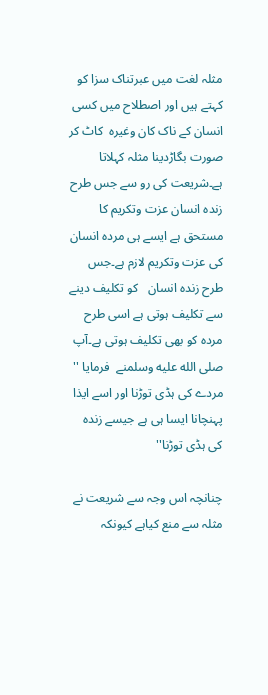مثلہ لغت میں عبرتناک سزا کو کہتے ہیں اور اصطلاح میں کسی انسان کے ناک کان وغیرہ  کاٹ کر صورت بگاڑدینا مثلہ کہلاتا ہے۔شریعت کی رو سے جس طرح زندہ انسان عزت وتکریم کا مستحق ہے ایسے ہی مردہ انسان کی عزت وتکریم لازم ہے۔جس طرح زندہ انسان   کو تکلیف دینے سے تکلیف ہوتی ہے اسی طرح مردہ کو بھی تکلیف ہوتی ہے۔آپ صلى الله عليه وسلمنے  فرمایا '' مردے کی ہڈی توڑنا اور اسے ایذا پہنچانا ایسا ہی ہے جیسے زندہ کی ہڈی توڑنا''

چنانچہ اس وجہ سے شریعت نے مثلہ سے منع کیاہے کیونکہ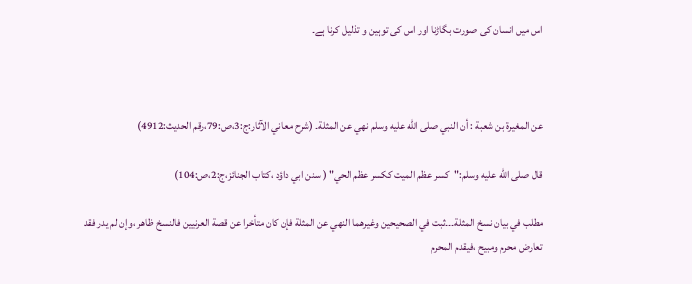اس میں انسان کی صورت بگاڑنا اور اس کی توہین و تذلیل کرنا ہے۔



عن المغيرة بن شعبة : أن النبي صلی الله عليه وسلم نهي عن المثلة۔ (شرح معاني الآثار:ج:3،ص:79،رقم الحديث:4912)

قال صلی الله عليه وسلم:"كسر عظم الميت ككسر عظم الحي" ( سنن ابي داؤد ،كتاب الجنائز،ج:2،ص:104)

مطلب في بيان نسخ المثلة۔۔۔ثبت في الصحيحين وغيرهما النهي عن المثلة فإن كان متأخرا عن قصة العرنيين فالنسخ ظاهر ،وإن لم يدر فقد تعارض محرم ومبيح ،فيقدم المحرم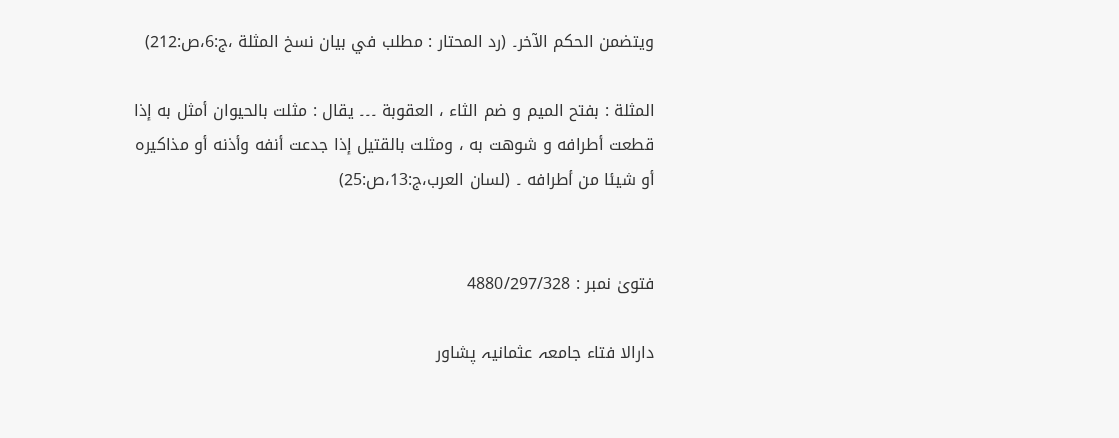ويتضمن الحكم الآخر۔ (رد المحتار : مطلب في بيان نسخ المثلة ،ج:6،ص:212)

المثلة : بفتح الميم و ضم الثاء ، العقوبة ۔۔۔ يقال : مثلت بالحيوان أمثل به إذا قطعت أطرافه و شوهت به ، ومثلت بالقتيل إذا جدعت أنفه وأذنه أو مذاكيره أو شيئا من أطرافه ۔ (لسان العرب،ج:13،ص:25)


فتویٰ نمبر : 4880/297/328

دارالا فتاء جامعہ عثمانیہ پشاور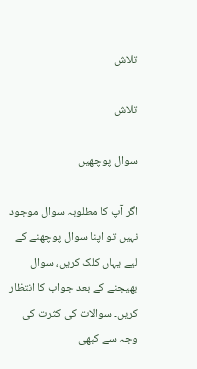تلاش

تلاش

سوال پوچھیں

اگر آپ کا مطلوبہ سوال موجود نہیں تو اپنا سوال پوچھنے کے لیے یہاں کلک کریں، سوال بھیجنے کے بعد جواب کا انتظار کریں۔ سوالات کی کثرت کی وجہ سے کبھی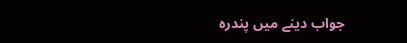جواب دینے میں پندرہ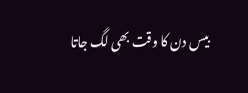بیس دن کا وقت بھی لگ جاتا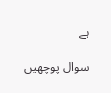ہے

سوال پوچھیں